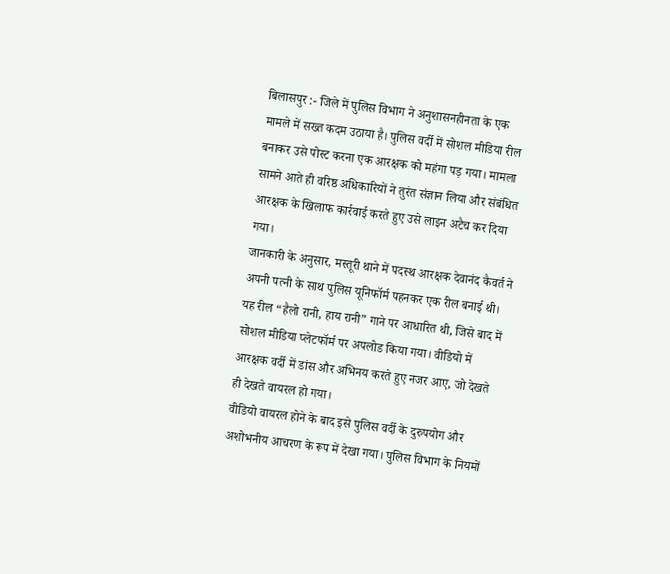बिलासपुर :- जिले में पुलिस विभाग ने अनुशासनहीनता के एक मामले में सख्त कदम उठाया है। पुलिस वर्दी में सोशल मीडिया रील बनाकर उसे पोस्ट करना एक आरक्षक को महंगा पड़ गया। मामला सामने आते ही वरिष्ठ अधिकारियों ने तुरंत संज्ञान लिया और संबंधित आरक्षक के खिलाफ कार्रवाई करते हुए उसे लाइन अटैच कर दिया गया।
जानकारी के अनुसार, मस्तूरी थाने में पदस्थ आरक्षक देवानंद कैवर्त ने अपनी पत्नी के साथ पुलिस यूनिफॉर्म पहनकर एक रील बनाई थी। यह रील “हैलो रानी, हाय रानी” गाने पर आधारित थी, जिसे बाद में सोशल मीडिया प्लेटफॉर्म पर अपलोड किया गया। वीडियो में आरक्षक वर्दी में डांस और अभिनय करते हुए नजर आए, जो देखते ही देखते वायरल हो गया।
वीडियो वायरल होने के बाद इसे पुलिस वर्दी के दुरुपयोग और अशोभनीय आचरण के रूप में देखा गया। पुलिस विभाग के नियमों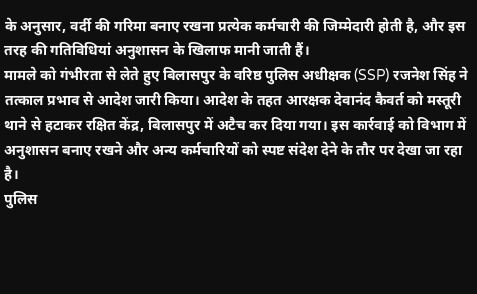के अनुसार, वर्दी की गरिमा बनाए रखना प्रत्येक कर्मचारी की जिम्मेदारी होती है, और इस तरह की गतिविधियां अनुशासन के खिलाफ मानी जाती हैं।
मामले को गंभीरता से लेते हुए बिलासपुर के वरिष्ठ पुलिस अधीक्षक (SSP) रजनेश सिंह ने तत्काल प्रभाव से आदेश जारी किया। आदेश के तहत आरक्षक देवानंद कैवर्त को मस्तूरी थाने से हटाकर रक्षित केंद्र, बिलासपुर में अटैच कर दिया गया। इस कार्रवाई को विभाग में अनुशासन बनाए रखने और अन्य कर्मचारियों को स्पष्ट संदेश देने के तौर पर देखा जा रहा है।
पुलिस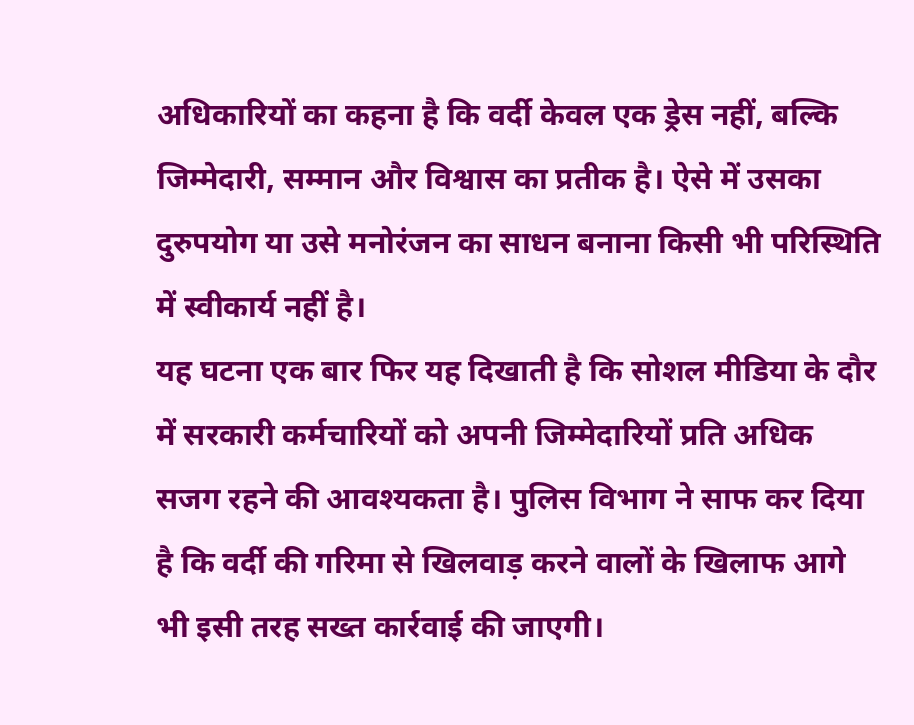अधिकारियों का कहना है कि वर्दी केवल एक ड्रेस नहीं, बल्कि जिम्मेदारी, सम्मान और विश्वास का प्रतीक है। ऐसे में उसका दुरुपयोग या उसे मनोरंजन का साधन बनाना किसी भी परिस्थिति में स्वीकार्य नहीं है।
यह घटना एक बार फिर यह दिखाती है कि सोशल मीडिया के दौर में सरकारी कर्मचारियों को अपनी जिम्मेदारियों प्रति अधिक सजग रहने की आवश्यकता है। पुलिस विभाग ने साफ कर दिया है कि वर्दी की गरिमा से खिलवाड़ करने वालों के खिलाफ आगे भी इसी तरह सख्त कार्रवाई की जाएगी।